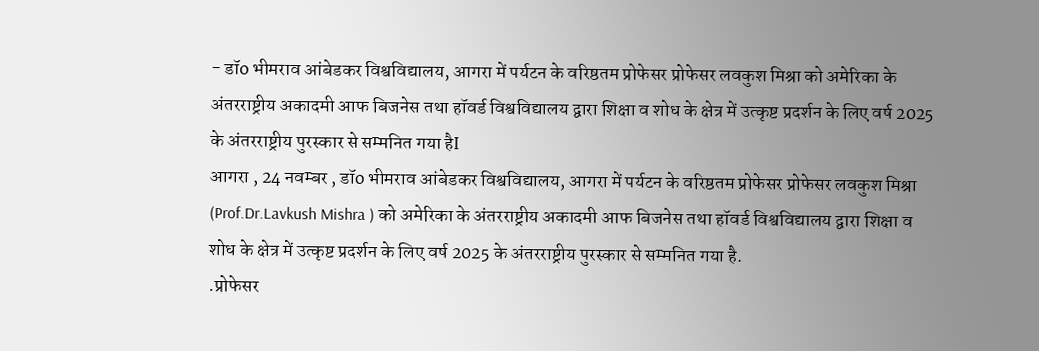- डॉo भीमराव आंबेडकर विश्वविद्यालय, आगरा में पर्यटन के वरिष्ठतम प्रोफेसर प्रोफेसर लवकुश मिश्रा को अमेरिका के अंतरराष्ट्रीय अकादमी आफ बिजनेस तथा हॉवर्ड विश्वविद्यालय द्वारा शिक्षा व शोध के क्षेत्र में उत्कृष्ट प्रदर्शन के लिए वर्ष 2025 के अंतरराष्ट्रीय पुरस्कार से सम्मनित गया हैI
आगरा , 24 नवम्बर , डॉo भीमराव आंबेडकर विश्वविद्यालय, आगरा में पर्यटन के वरिष्ठतम प्रोफेसर प्रोफेसर लवकुश मिश्रा (Prof.Dr.Lavkush Mishra ) को अमेरिका के अंतरराष्ट्रीय अकादमी आफ बिजनेस तथा हॉवर्ड विश्वविद्यालय द्वारा शिक्षा व शोध के क्षेत्र में उत्कृष्ट प्रदर्शन के लिए वर्ष 2025 के अंतरराष्ट्रीय पुरस्कार से सम्मनित गया है.
.प्रोफेसर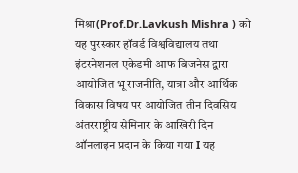मिश्रा(Prof.Dr.Lavkush Mishra ) को यह पुरस्कार हॉवर्ड विश्वविद्यालय तथा इंटरनेशनल एकेडमी आफ बिजनेस द्वारा आयोजित भू राजनीति, यात्रा और आर्थिक विकास विषय पर आयोजित तीन दिवसिय अंतरराष्ट्रीय सेमिनार के आखिरी दिन ऑनलाइन प्रदान के किया गया I यह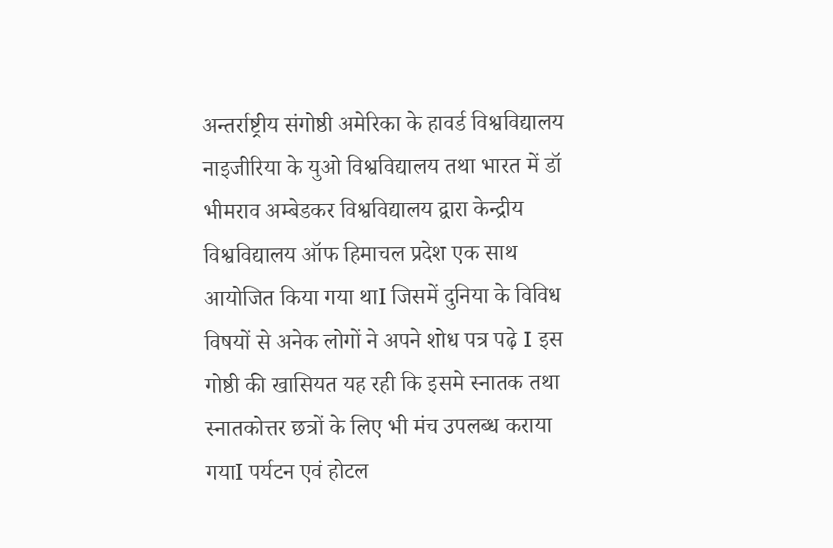अन्तर्राष्ट्रीय संगोष्ठी अमेरिका के हावर्ड विश्वविद्यालय नाइजीरिया के युओ विश्वविद्यालय तथा भारत में डॉ भीमराव अम्बेडकर विश्वविद्यालय द्वारा केन्द्रीय विश्वविद्यालय ऑफ हिमाचल प्रदेश एक साथ आयोजित किया गया थाI जिसमें दुनिया के विविध विषयों से अनेक लोगों ने अपने शोध पत्र पढ़े I इस गोष्ठी की खासियत यह रही कि इसमे स्नातक तथा स्नातकोत्तर छत्रों के लिए भी मंच उपलब्ध कराया गयाI पर्यटन एवं होटल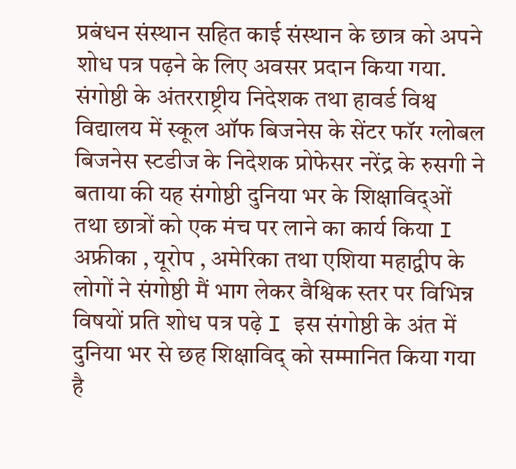प्रबंधन संस्थान सहित काई संस्थान के छात्र को अपने शोध पत्र पढ़ने के लिए अवसर प्रदान किया गया.
संगोष्ठी के अंतरराष्ट्रीय निदेशक तथा हावर्ड विश्व विद्यालय में स्कूल ऑफ बिजनेस के सेंटर फॉर ग्लोबल बिजनेस स्टडीज के निदेशक प्रोफेसर नरेंद्र के रुसगी ने बताया की यह संगोष्ठी दुनिया भर के शिक्षाविद्ओं तथा छात्रों को एक मंच पर लाने का कार्य किया I अफ्रीका , यूरोप , अमेरिका तथा एशिया महाद्वीप के लोगों ने संगोष्ठी मैं भाग लेकर वैश्विक स्तर पर विभिन्न विषयों प्रति शोध पत्र पढ़े I इस संगोष्ठी के अंत में दुनिया भर से छह शिक्षाविद् को सम्मानित किया गया है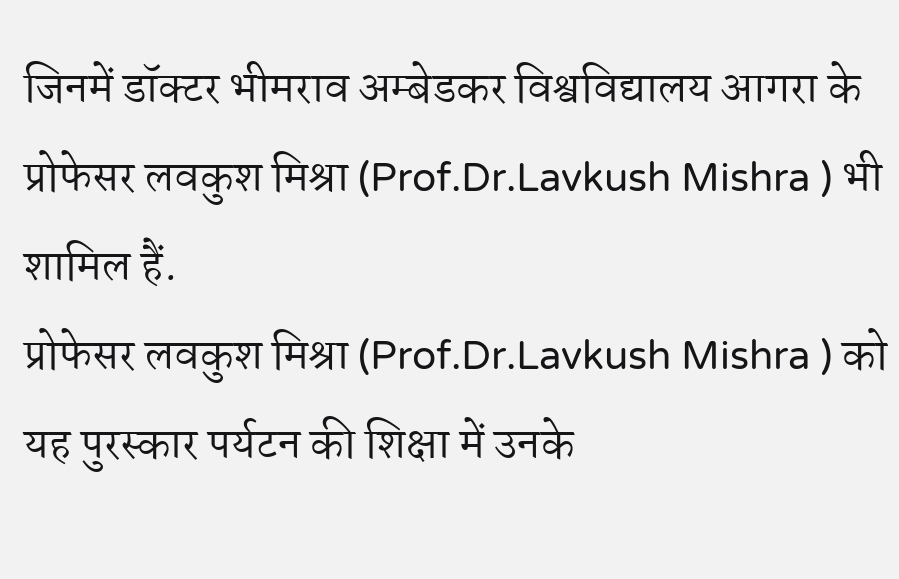जिनमें डॉक्टर भीमराव अम्बेडकर विश्वविद्यालय आगरा के प्रोफेसर लवकुश मिश्रा (Prof.Dr.Lavkush Mishra ) भी शामिल हैं.
प्रोफेसर लवकुश मिश्रा (Prof.Dr.Lavkush Mishra ) को यह पुरस्कार पर्यटन की शिक्षा में उनके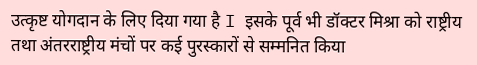उत्कृष्ट योगदान के लिए दिया गया है I इसके पूर्व भी डॉक्टर मिश्रा को राष्ट्रीय तथा अंतरराष्ट्रीय मंचों पर कई पुरस्कारों से सम्मनित किया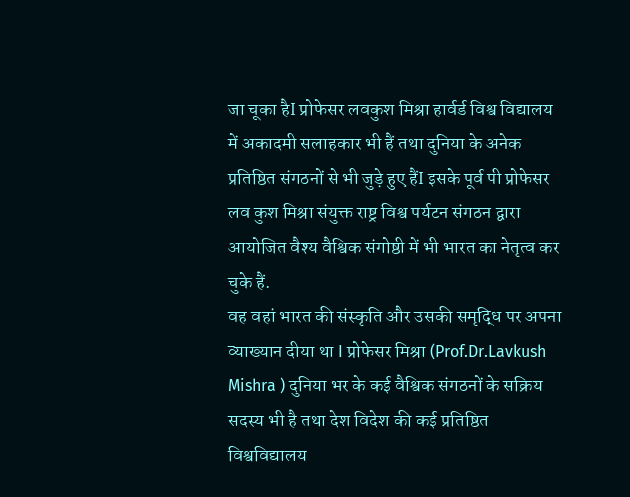जा चूका हैI प्रोफेसर लवकुश मिश्रा हार्वर्ड विश्व विद्यालय में अकादमी सलाहकार भी हैं तथा दुनिया के अनेक प्रतिष्ठित संगठनों से भी जुड़े हुए हैंI इसके पूर्व पी प्रोफेसर लव कुश मिश्रा संयुक्त राष्ट्र विश्व पर्यटन संगठन द्वारा आयोजित वैश्य वैश्विक संगोष्ठी में भी भारत का नेतृत्व कर चुके हैं.
वह वहां भारत की संस्कृति और उसकी समृद्धि पर अपना व्याख्यान दीया था I प्रोफेसर मिश्रा (Prof.Dr.Lavkush Mishra ) दुनिया भर के कई वैश्विक संगठनों के सक्रिय सदस्य भी है तथा देश विदेश की कई प्रतिष्ठित विश्वविद्यालय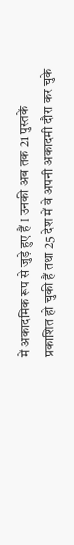में अकादमिक रूप से जुड़े हुए हैं I उनकी अब तक 21 पुस्तकें प्रकाशित हो चुकी हैं तथा 25 देश में वे अपनी अकादमी दौरा कर चुके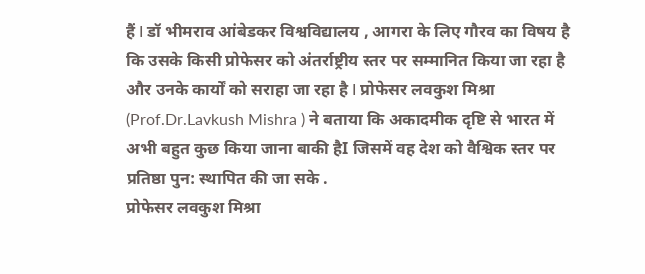हैं I डॉ भीमराव आंबेडकर विश्वविद्यालय , आगरा के लिए गौरव का विषय है कि उसके किसी प्रोफेसर को अंतर्राष्ट्रीय स्तर पर सम्मानित किया जा रहा है और उनके कार्यों को सराहा जा रहा है I प्रोफेसर लवकुश मिश्रा (Prof.Dr.Lavkush Mishra ) ने बताया कि अकादमीक दृष्टि से भारत में अभी बहुत कुछ किया जाना बाकी हैI जिसमें वह देश को वैश्विक स्तर पर प्रतिष्ठा पुन: स्थापित की जा सके .
प्रोफेसर लवकुश मिश्रा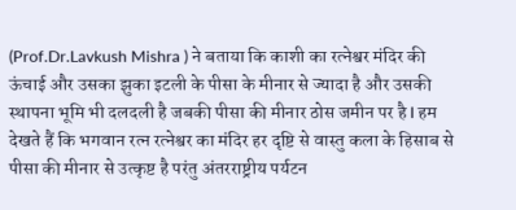(Prof.Dr.Lavkush Mishra ) ने बताया कि काशी का रत्नेश्वर मंदिर की ऊंचाई और उसका झुका इटली के पीसा के मीनार से ज्यादा है और उसकी स्थापना भूमि भी दलदली है जबकी पीसा की मीनार ठोस जमीन पर है I हम देखते हैं कि भगवान रत्न रत्नेश्वर का मंदिर हर दृष्टि से वास्तु कला के हिसाब से पीसा की मीनार से उत्कृष्ट है परंतु अंतरराष्ट्रीय पर्यटन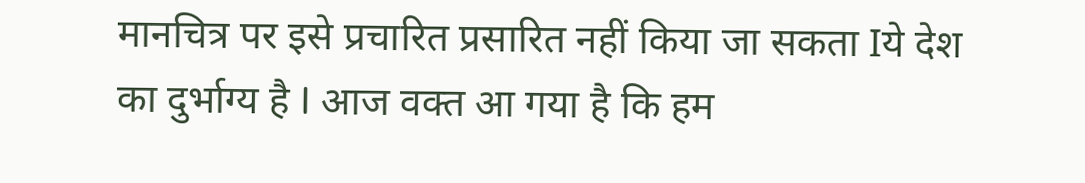मानचित्र पर इसे प्रचारित प्रसारित नहीं किया जा सकता Iये देश का दुर्भाग्य है I आज वक्त आ गया है कि हम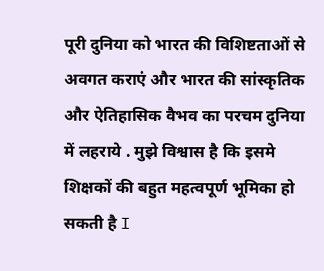पूरी दुनिया को भारत की विशिष्टताओं से अवगत कराएं और भारत की सांस्कृतिक और ऐतिहासिक वैभव का परचम दुनिया में लहराये . मुझे विश्वास है कि इसमे शिक्षकों की बहुत महत्वपूर्ण भूमिका हो सकती है I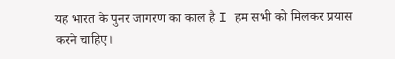यह भारत के पुनर जागरण का काल है I हम सभी को मिलकर प्रयास करने चाहिए।